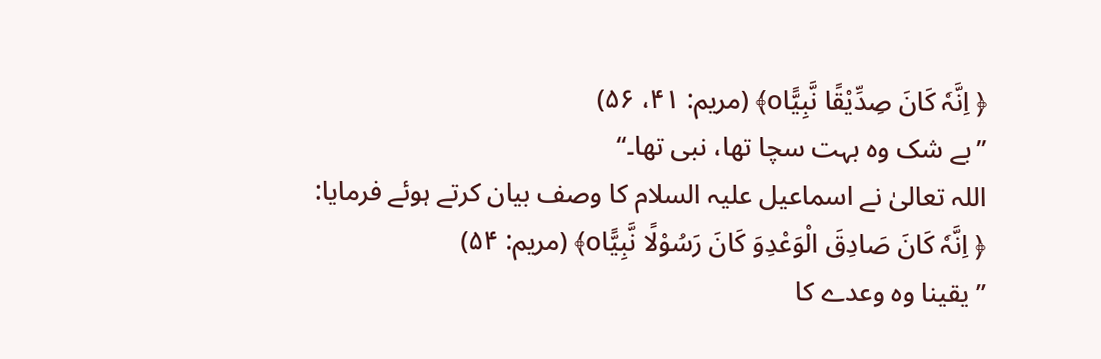﴿ اِنَّہٗ کَانَ صِدِّیْقًا نَّبِیًّاo﴾ (مریم: ۴۱، ۵۶)
’’بے شک وہ بہت سچا تھا، نبی تھا۔‘‘
اللہ تعالیٰ نے اسماعیل علیہ السلام کا وصف بیان کرتے ہوئے فرمایا:
﴿ اِنَّہٗ کَانَ صَادِقَ الْوَعْدِوَ کَانَ رَسُوْلًا نَّبِیًّاo﴾ (مریم: ۵۴)
’’یقینا وہ وعدے کا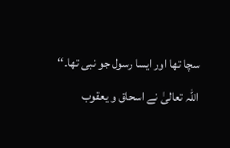سچا تھا اور ایسا رسول جو نبی تھا۔‘‘
اللہ تعالیٰ نے اسحاق و یعقوب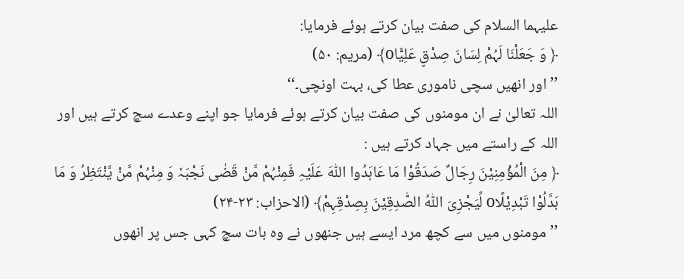علیہما السلام کی صفت بیان کرتے ہوئے فرمایا:
﴿ وَ جَعَلْنَا لَہُمْ لِسَانَ صِدْقٍ عَلِیًّاo﴾ (مریم: ۵۰)
’’اور انھیں سچی ناموری عطا کی، بہت اونچی۔‘‘
اللہ تعالیٰ نے ان مومنوں کی صفت بیان کرتے ہوئے فرمایا جو اپنے وعدے سچ کرتے ہیں اور اللہ کے راستے میں جہاد کرتے ہیں :
﴿ مِنَ الْمُؤْمِنِیْنَ رِجَالٌ صَدَقُوْا مَا عَاہَدُوا اللّٰہَ عَلَیْہِ فَمِنْہُمْ مَّنْ قَضٰی نَجْبَہٗ وَ مِنْہُمْ مَّنْ یَّنْتَظِرُ وَ مَا بَدَّلُوْا تَبْدِیْلًاo لِّیَجْزِیَ اللّٰہُ الصّٰدِقِیْنَ بِصِدْقِہِمْ﴾ (الاحزاب: ۲۳-۲۴)
’’مومنوں میں سے کچھ مرد ایسے ہیں جنھوں نے وہ بات سچ کہی جس پر انھوں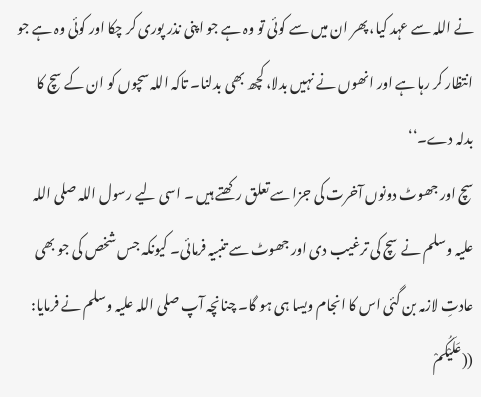نے اللہ سے عہد کیا، پھر ان میں سے کوئی تو وہ ہے جو اپنی نذر پوری کر چکا اور کوئی وہ ہے جو انتظار کر رہا ہے اور انھوں نے نہیں بدلا، کچھ بھی بدلنا۔ تاکہ اللہ سچوں کو ان کے سچ کا بدلہ دے۔‘‘
سچ اور جھوٹ دونوں آخرت کی جزا سے تعلق رکھتے ہیں ۔ اسی لیے رسول اللہ صلی اللہ علیہ وسلم نے سچ کی ترغیب دی اور جھوٹ سے تنبیہ فرمائی۔ کیونکہ جس شخص کی جو بھی عادتِ لازمہ بن گئی اس کا انجام ویسا ہی ہو گا۔ چنانچہ آپ صلی اللہ علیہ وسلم نے فرمایا:
((عَلَیْکُمْ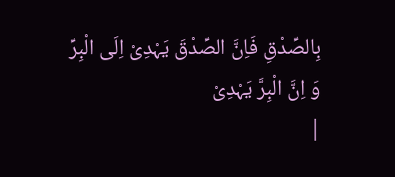بِالصِّدْقِ فَاِنَّ الصِّدْقَ یَہْدِیْ اِلَی الْبِرِّ وَ اِنَّ الْبِرَّ یَہْدِیْ
|